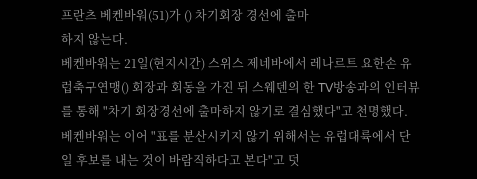프란츠 베켄바워(51)가 () 차기회장 경선에 출마
하지 않는다.
베켄바워는 21일(현지시간) 스위스 제네바에서 레나르트 요한손 유
럽축구연맹() 회장과 회동을 가진 뒤 스웨덴의 한 TV방송과의 인터뷰
를 통해 "차기 회장경선에 출마하지 않기로 결심했다"고 천명했다.
베켄바워는 이어 "표를 분산시키지 않기 위해서는 유럽대륙에서 단
일 후보를 내는 것이 바람직하다고 본다"고 덧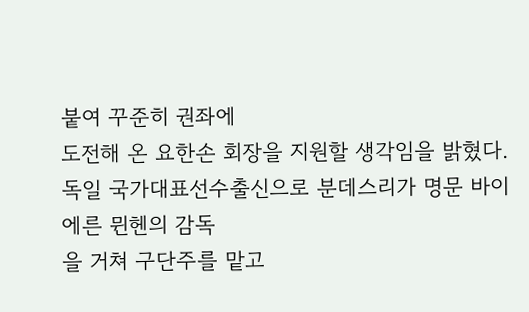붙여 꾸준히 권좌에
도전해 온 요한손 회장을 지원할 생각임을 밝혔다.
독일 국가대표선수출신으로 분데스리가 명문 바이에른 뮌헨의 감독
을 거쳐 구단주를 맡고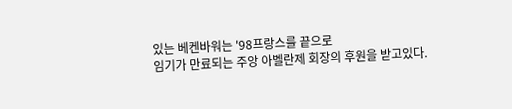있는 베켄바워는 '98프랑스를 끝으로
임기가 만료되는 주앙 아벨란제 회장의 후원을 받고있다.